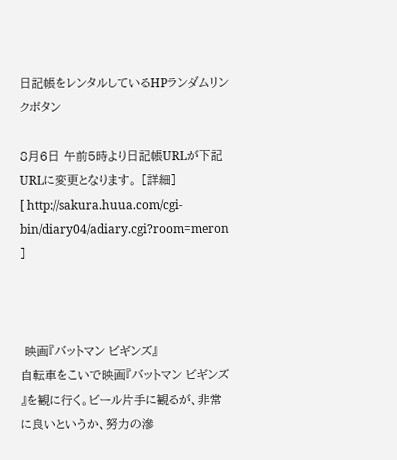日記帳をレンタルしているHPランダムリンクボタン

8月6日 午前5時より日記帳URLが下記URLに変更となります。 [詳細]
[ http://sakura.huua.com/cgi-bin/diary04/adiary.cgi?room=meron ]



 映画『バットマン ビギンズ』
自転車をこいで映画『バットマン ビギンズ 』を観に行く。ビール片手に観るが、非常に良いというか、努力の滲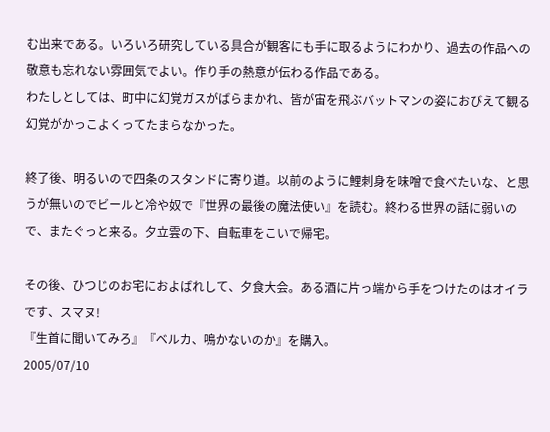む出来である。いろいろ研究している具合が観客にも手に取るようにわかり、過去の作品への敬意も忘れない雰囲気でよい。作り手の熱意が伝わる作品である。
わたしとしては、町中に幻覚ガスがばらまかれ、皆が宙を飛ぶバットマンの姿におびえて観る幻覚がかっこよくってたまらなかった。

終了後、明るいので四条のスタンドに寄り道。以前のように鯉刺身を味噌で食べたいな、と思うが無いのでビールと冷や奴で『世界の最後の魔法使い』を読む。終わる世界の話に弱いので、またぐっと来る。夕立雲の下、自転車をこいで帰宅。

その後、ひつじのお宅におよばれして、夕食大会。ある酒に片っ端から手をつけたのはオイラです、スマヌ!
『生首に聞いてみろ』『ベルカ、鳴かないのか』を購入。
2005/07/10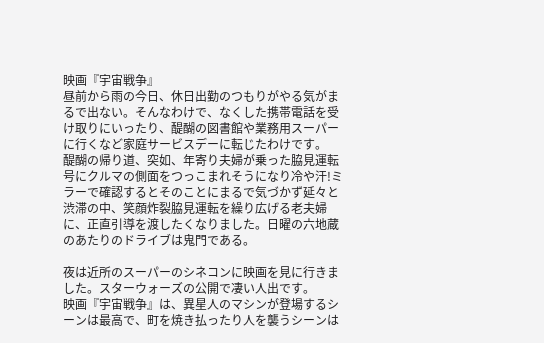映画『宇宙戦争』
昼前から雨の今日、休日出勤のつもりがやる気がまるで出ない。そんなわけで、なくした携帯電話を受け取りにいったり、醍醐の図書館や業務用スーパーに行くなど家庭サービスデーに転じたわけです。
醍醐の帰り道、突如、年寄り夫婦が乗った脇見運転号にクルマの側面をつっこまれそうになり冷や汗!ミラーで確認するとそのことにまるで気づかず延々と渋滞の中、笑顔炸裂脇見運転を繰り広げる老夫婦に、正直引導を渡したくなりました。日曜の六地蔵のあたりのドライブは鬼門である。

夜は近所のスーパーのシネコンに映画を見に行きました。スターウォーズの公開で凄い人出です。
映画『宇宙戦争』は、異星人のマシンが登場するシーンは最高で、町を焼き払ったり人を襲うシーンは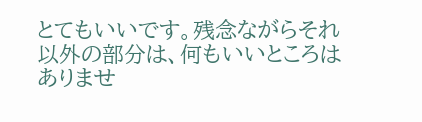とてもいいです。残念ながらそれ以外の部分は、何もいいところはありませ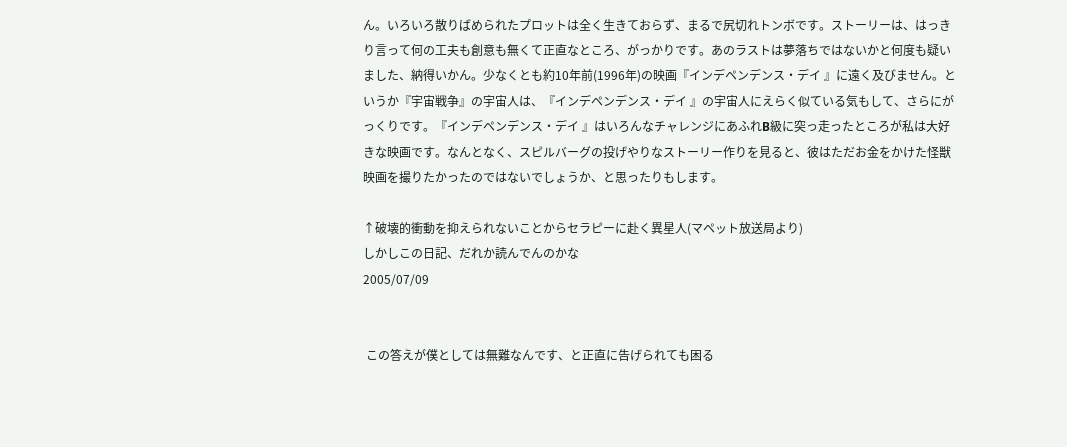ん。いろいろ散りばめられたプロットは全く生きておらず、まるで尻切れトンボです。ストーリーは、はっきり言って何の工夫も創意も無くて正直なところ、がっかりです。あのラストは夢落ちではないかと何度も疑いました、納得いかん。少なくとも約10年前(1996年)の映画『インデペンデンス・デイ 』に遠く及びません。というか『宇宙戦争』の宇宙人は、『インデペンデンス・デイ 』の宇宙人にえらく似ている気もして、さらにがっくりです。『インデペンデンス・デイ 』はいろんなチャレンジにあふれB級に突っ走ったところが私は大好きな映画です。なんとなく、スピルバーグの投げやりなストーリー作りを見ると、彼はただお金をかけた怪獣映画を撮りたかったのではないでしょうか、と思ったりもします。

↑破壊的衝動を抑えられないことからセラピーに赴く異星人(マペット放送局より)
しかしこの日記、だれか読んでんのかな
2005/07/09


 この答えが僕としては無難なんです、と正直に告げられても困る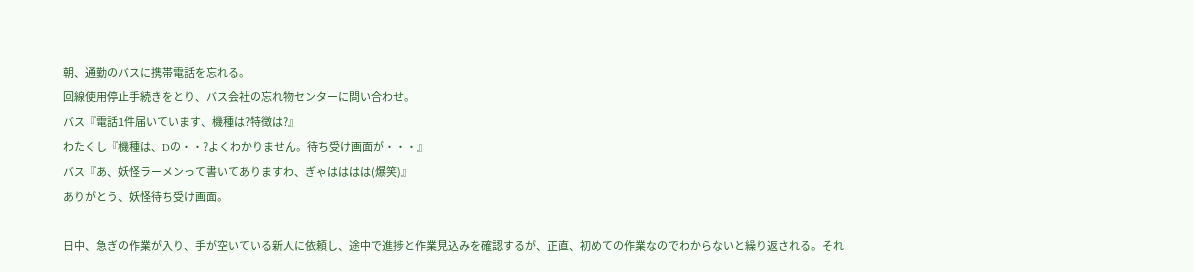朝、通勤のバスに携帯電話を忘れる。
回線使用停止手続きをとり、バス会社の忘れ物センターに問い合わせ。
バス『電話1件届いています、機種は?特徴は?』
わたくし『機種は、Dの・・?よくわかりません。待ち受け画面が・・・』
バス『あ、妖怪ラーメンって書いてありますわ、ぎゃはははは(爆笑)』
ありがとう、妖怪待ち受け画面。

日中、急ぎの作業が入り、手が空いている新人に依頼し、途中で進捗と作業見込みを確認するが、正直、初めての作業なのでわからないと繰り返される。それ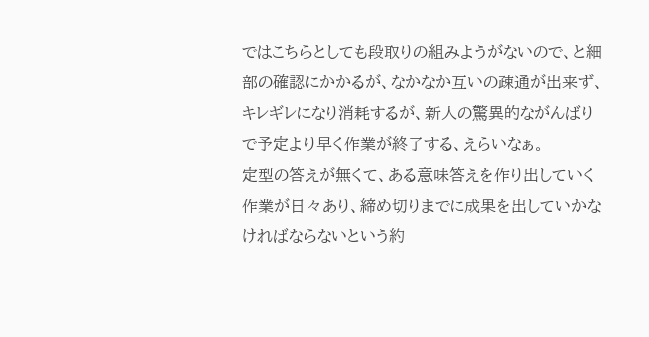ではこちらとしても段取りの組みようがないので、と細部の確認にかかるが、なかなか互いの疎通が出来ず、キレギレになり消耗するが、新人の驚異的ながんばりで予定より早く作業が終了する、えらいなぁ。
定型の答えが無くて、ある意味答えを作り出していく作業が日々あり、締め切りまでに成果を出していかなければならないという約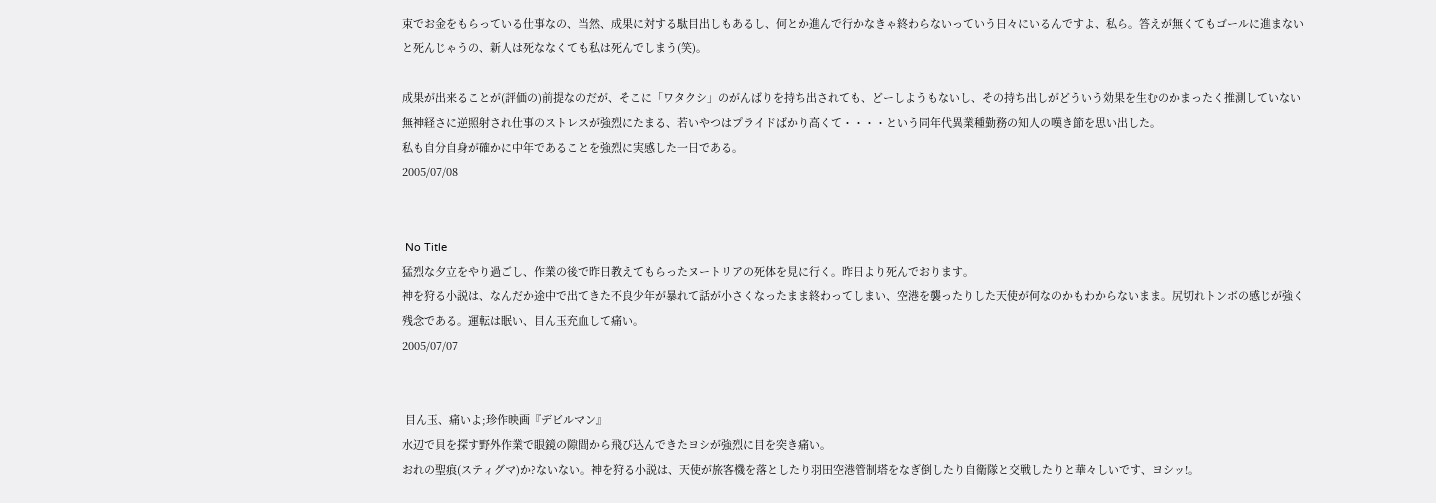束でお金をもらっている仕事なの、当然、成果に対する駄目出しもあるし、何とか進んで行かなきゃ終わらないっていう日々にいるんですよ、私ら。答えが無くてもゴールに進まないと死んじゃうの、新人は死ななくても私は死んでしまう(笑)。

成果が出来ることが(評価の)前提なのだが、そこに「ワタクシ」のがんばりを持ち出されても、どーしようもないし、その持ち出しがどういう効果を生むのかまったく推測していない無神経さに逆照射され仕事のストレスが強烈にたまる、若いやつはプライドばかり高くて・・・・という同年代異業種勤務の知人の嘆き節を思い出した。
私も自分自身が確かに中年であることを強烈に実感した一日である。
2005/07/08


 No Title
猛烈な夕立をやり過ごし、作業の後で昨日教えてもらったヌートリアの死体を見に行く。昨日より死んでおります。
神を狩る小説は、なんだか途中で出てきた不良少年が暴れて話が小さくなったまま終わってしまい、空港を襲ったりした天使が何なのかもわからないまま。尻切れトンボの感じが強く残念である。運転は眠い、目ん玉充血して痛い。
2005/07/07


 目ん玉、痛いよ;珍作映画『デビルマン』
水辺で貝を探す野外作業で眼鏡の隙間から飛び込んできたヨシが強烈に目を突き痛い。
おれの聖痕(スティグマ)か?ないない。神を狩る小説は、天使が旅客機を落としたり羽田空港管制塔をなぎ倒したり自衛隊と交戦したりと華々しいです、ヨシッ!。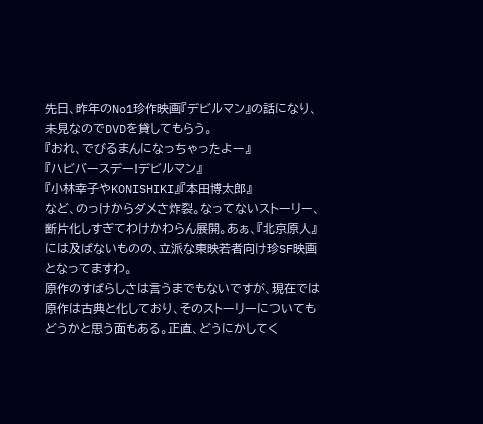先日、昨年のNo1珍作映画『デビルマン』の話になり、未見なのでDVDを貸してもらう。
『おれ、でびるまんになっちゃったよー』
『ハビバースデー!デビルマン』
『小林幸子やKONISHIKI』『本田博太郎』
など、のっけからダメさ炸裂。なってないストーリー、断片化しすぎてわけかわらん展開。あぁ、『北京原人』には及ばないものの、立派な東映若者向け珍SF映画となってますわ。
原作のすばらしさは言うまでもないですが、現在では原作は古典と化しており、そのストーリーについてもどうかと思う面もある。正直、どうにかしてく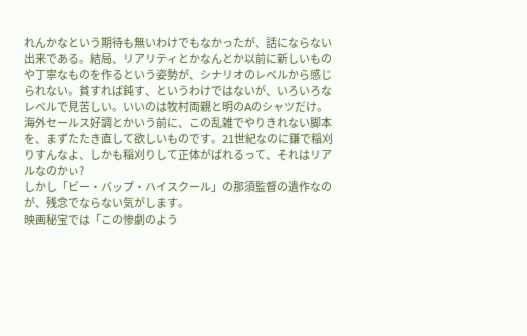れんかなという期待も無いわけでもなかったが、話にならない出来である。結局、リアリティとかなんとか以前に新しいものや丁寧なものを作るという姿勢が、シナリオのレベルから感じられない。貧すれば鈍す、というわけではないが、いろいろなレベルで見苦しい。いいのは牧村両親と明のAのシャツだけ。海外セールス好調とかいう前に、この乱雑でやりきれない脚本を、まずたたき直して欲しいものです。21世紀なのに鎌で稲刈りすんなよ、しかも稲刈りして正体がばれるって、それはリアルなのかぃ?
しかし「ビー・バップ・ハイスクール」の那須監督の遺作なのが、残念でならない気がします。
映画秘宝では「この惨劇のよう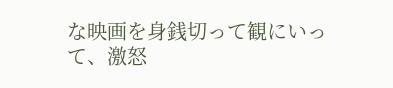な映画を身銭切って観にいって、激怒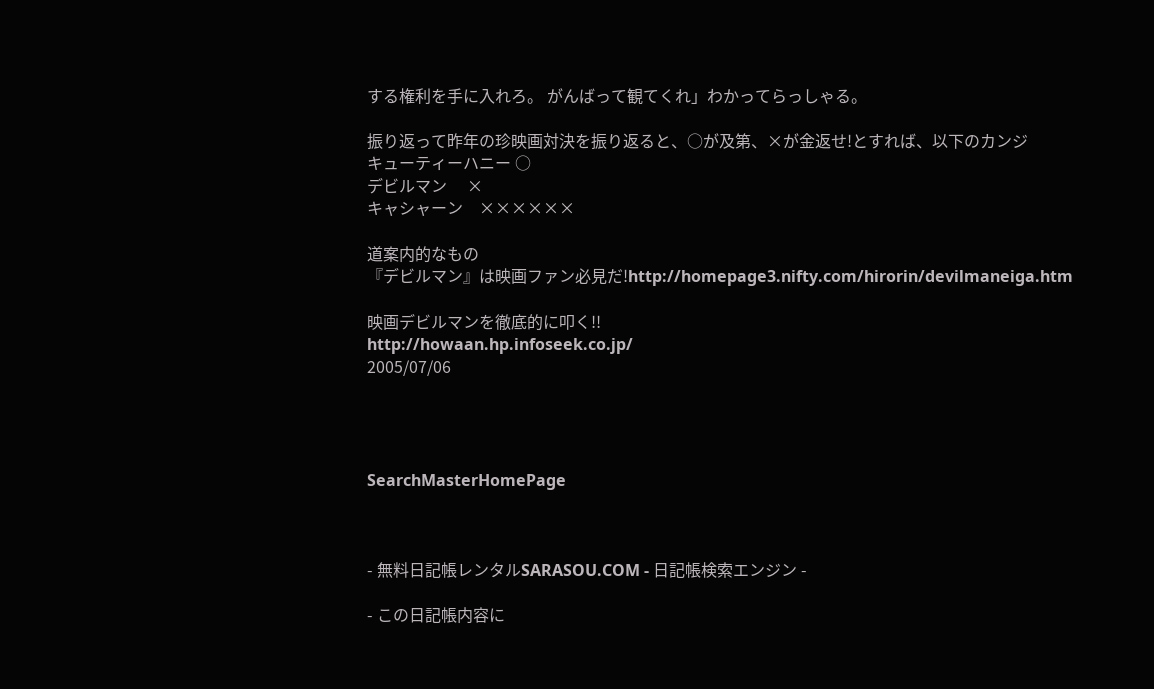する権利を手に入れろ。 がんばって観てくれ」わかってらっしゃる。

振り返って昨年の珍映画対決を振り返ると、○が及第、×が金返せ!とすれば、以下のカンジ
キューティーハニー ○
デビルマン     ×
キャシャーン    ××××××

道案内的なもの
『デビルマン』は映画ファン必見だ!http://homepage3.nifty.com/hirorin/devilmaneiga.htm

映画デビルマンを徹底的に叩く!!
http://howaan.hp.infoseek.co.jp/
2005/07/06




SearchMasterHomePage



- 無料日記帳レンタルSARASOU.COM - 日記帳検索エンジン -

- この日記帳内容に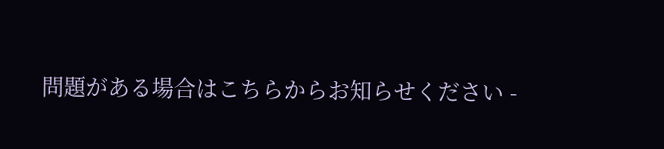問題がある場合はこちらからお知らせください -